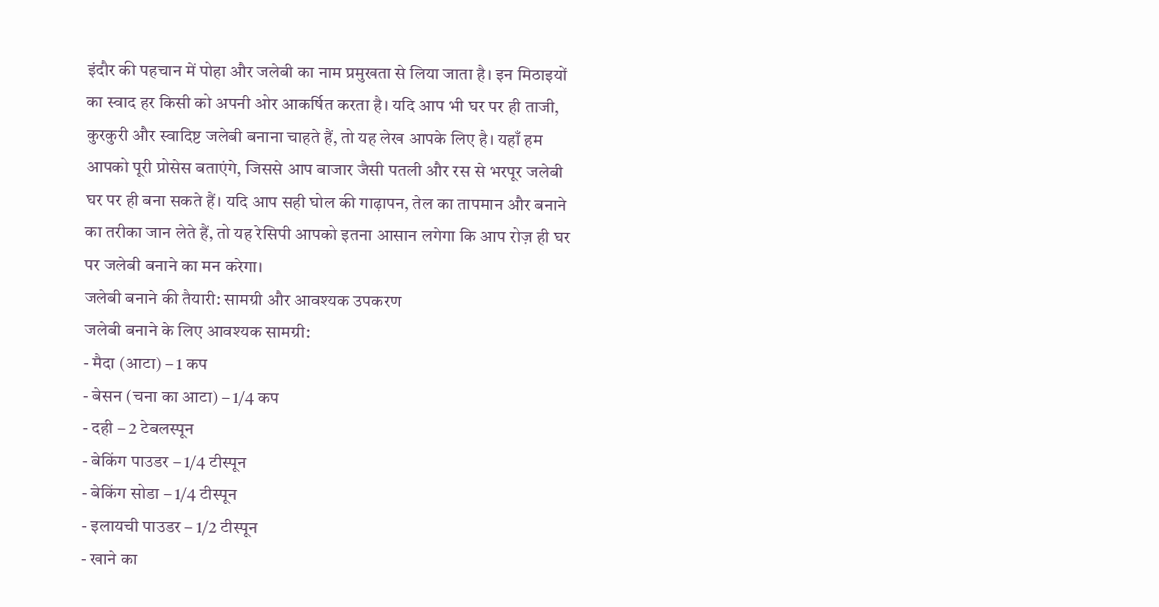इंदौर की पहचान में पोहा और जलेबी का नाम प्रमुखता से लिया जाता है। इन मिठाइयों का स्वाद हर किसी को अपनी ओर आकर्षित करता है। यदि आप भी घर पर ही ताजी, कुरकुरी और स्वादिष्ट जलेबी बनाना चाहते हैं, तो यह लेख आपके लिए है। यहाँ हम आपको पूरी प्रोसेस बताएंगे, जिससे आप बाजार जैसी पतली और रस से भरपूर जलेबी घर पर ही बना सकते हैं। यदि आप सही घोल की गाढ़ापन, तेल का तापमान और बनाने का तरीका जान लेते हैं, तो यह रेसिपी आपको इतना आसान लगेगा कि आप रोज़ ही घर पर जलेबी बनाने का मन करेगा।
जलेबी बनाने की तैयारी: सामग्री और आवश्यक उपकरण
जलेबी बनाने के लिए आवश्यक सामग्री:
- मैदा (आटा) – 1 कप
- बेसन (चना का आटा) – 1/4 कप
- दही – 2 टेबलस्पून
- बेकिंग पाउडर – 1/4 टीस्पून
- बेकिंग सोडा – 1/4 टीस्पून
- इलायची पाउडर – 1/2 टीस्पून
- खाने का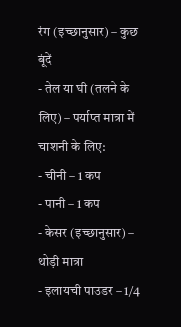रंग (इच्छानुसार) – कुछ बूंदें
- तेल या घी (तलने के लिए) – पर्याप्त मात्रा में
चाशनी के लिए:
- चीनी – 1 कप
- पानी – 1 कप
- केसर (इच्छानुसार) – थोड़ी मात्रा
- इलायची पाउडर – 1/4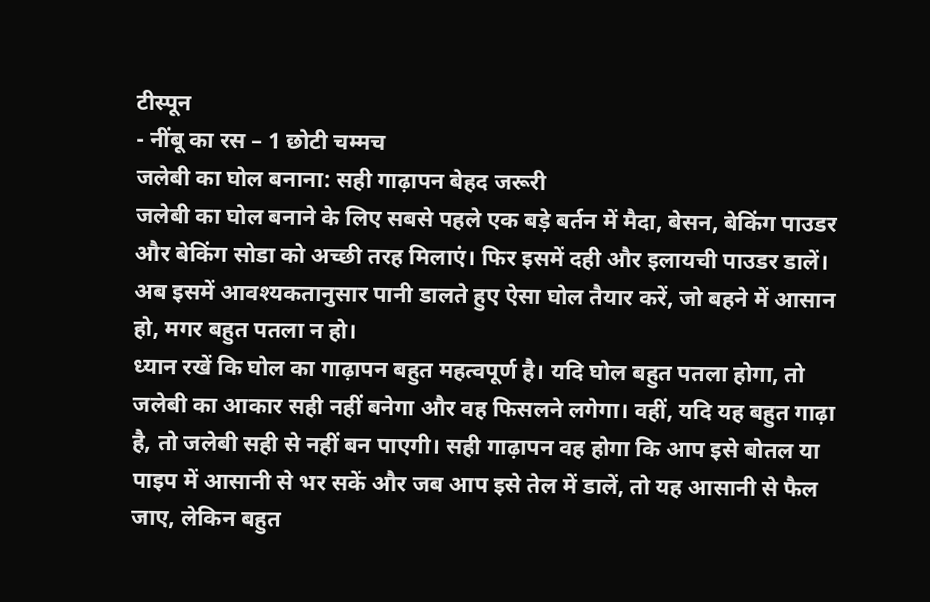टीस्पून
- नींबू का रस – 1 छोटी चम्मच
जलेबी का घोल बनाना: सही गाढ़ापन बेहद जरूरी
जलेबी का घोल बनाने के लिए सबसे पहले एक बड़े बर्तन में मैदा, बेसन, बेकिंग पाउडर और बेकिंग सोडा को अच्छी तरह मिलाएं। फिर इसमें दही और इलायची पाउडर डालें। अब इसमें आवश्यकतानुसार पानी डालते हुए ऐसा घोल तैयार करें, जो बहने में आसान हो, मगर बहुत पतला न हो।
ध्यान रखें कि घोल का गाढ़ापन बहुत महत्वपूर्ण है। यदि घोल बहुत पतला होगा, तो जलेबी का आकार सही नहीं बनेगा और वह फिसलने लगेगा। वहीं, यदि यह बहुत गाढ़ा है, तो जलेबी सही से नहीं बन पाएगी। सही गाढ़ापन वह होगा कि आप इसे बोतल या पाइप में आसानी से भर सकें और जब आप इसे तेल में डालें, तो यह आसानी से फैल जाए, लेकिन बहुत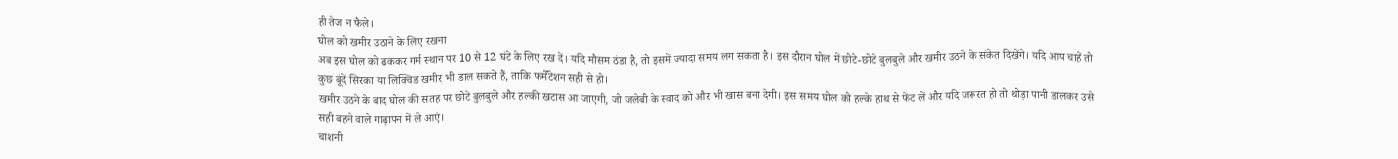ही तेज न फैले।
घोल को खमीर उठाने के लिए रखना
अब इस घोल को ढककर गर्म स्थान पर 10 से 12 घंटे के लिए रख दें। यदि मौसम ठंडा है, तो इसमें ज्यादा समय लग सकता है। इस दौरान घोल में छोटे-छोटे बुलबुले और खमीर उठने के संकेत दिखेंगे। यदि आप चाहें तो कुछ बूंदें सिरका या लिक्विड खमीर भी डाल सकते हैं, ताकि फर्मेंटेशन सही से हो।
खमीर उठने के बाद घोल की सतह पर छोटे बुलबुले और हल्की खटास आ जाएगी, जो जलेबी के स्वाद को और भी खास बना देगी। इस समय घोल को हल्के हाथ से फेंट लें और यदि जरूरत हो तो थोड़ा पानी डालकर उसे सही बहने वाले गाढ़ापन में ले आएं।
चाशनी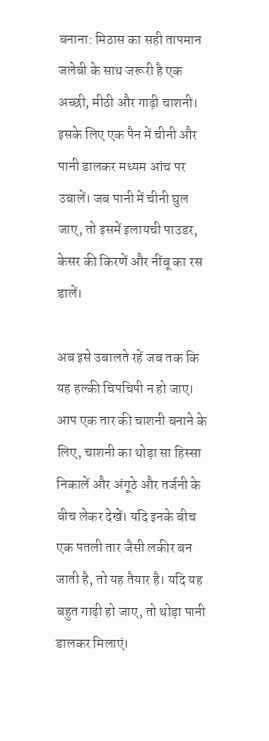बनाना: मिठास का सही तापमान
जलेबी के साथ जरूरी है एक अच्छी, मीठी और गाढ़ी चाशनी। इसके लिए एक पैन में चीनी और पानी डालकर मध्यम आंच पर उबालें। जब पानी में चीनी घुल जाए, तो इसमें इलायची पाउडर, केसर की किरणें और नींबू का रस डालें।

अब इसे उबालते रहें जब तक कि यह हल्की चिपचिपी न हो जाए। आप एक तार की चाशनी बनाने के लिए, चाशनी का थोड़ा सा हिस्सा निकालें और अंगूठे और तर्जनी के बीच लेकर देखें। यदि इनके बीच एक पतली तार जैसी लकीर बन जाती है, तो यह तैयार है। यदि यह बहुत गाढ़ी हो जाए, तो थोड़ा पानी डालकर मिलाएं।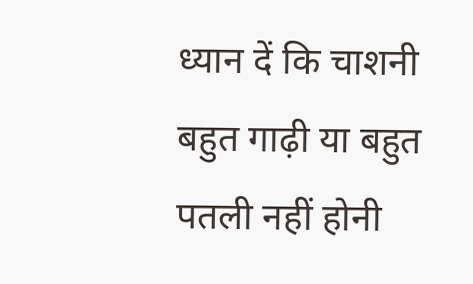ध्यान दें कि चाशनी बहुत गाढ़ी या बहुत पतली नहीं होनी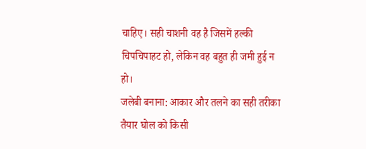चाहिए। सही चाशनी वह है जिसमें हल्की चिपचिपाहट हो, लेकिन वह बहुत ही जमी हुई न हो।
जलेबी बनाना: आकार और तलने का सही तरीका
तैयार घोल को किसी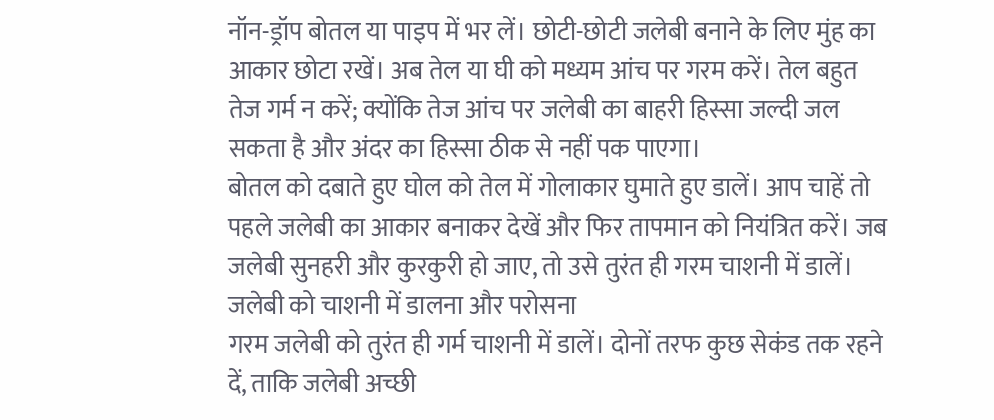नॉन-ड्रॉप बोतल या पाइप में भर लें। छोटी-छोटी जलेबी बनाने के लिए मुंह का आकार छोटा रखें। अब तेल या घी को मध्यम आंच पर गरम करें। तेल बहुत तेज गर्म न करें; क्योंकि तेज आंच पर जलेबी का बाहरी हिस्सा जल्दी जल सकता है और अंदर का हिस्सा ठीक से नहीं पक पाएगा।
बोतल को दबाते हुए घोल को तेल में गोलाकार घुमाते हुए डालें। आप चाहें तो पहले जलेबी का आकार बनाकर देखें और फिर तापमान को नियंत्रित करें। जब जलेबी सुनहरी और कुरकुरी हो जाए, तो उसे तुरंत ही गरम चाशनी में डालें।
जलेबी को चाशनी में डालना और परोसना
गरम जलेबी को तुरंत ही गर्म चाशनी में डालें। दोनों तरफ कुछ सेकंड तक रहने दें, ताकि जलेबी अच्छी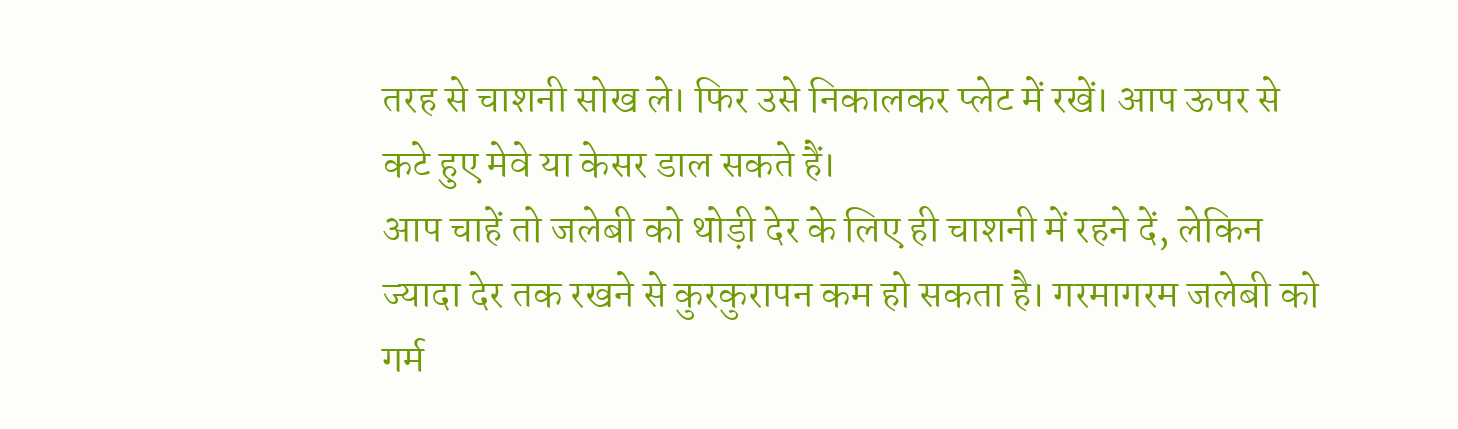तरह से चाशनी सोख ले। फिर उसे निकालकर प्लेट में रखें। आप ऊपर से कटे हुए मेवे या केसर डाल सकते हैं।
आप चाहें तो जलेबी को थोड़ी देर के लिए ही चाशनी में रहने दें, लेकिन ज्यादा देर तक रखने से कुरकुरापन कम हो सकता है। गरमागरम जलेबी को गर्म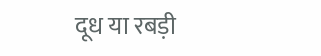दूध या रबड़ी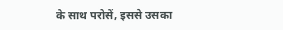के साथ परोसें, इससे उसका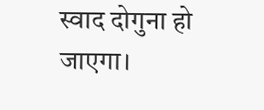स्वाद दोगुना हो जाएगा।